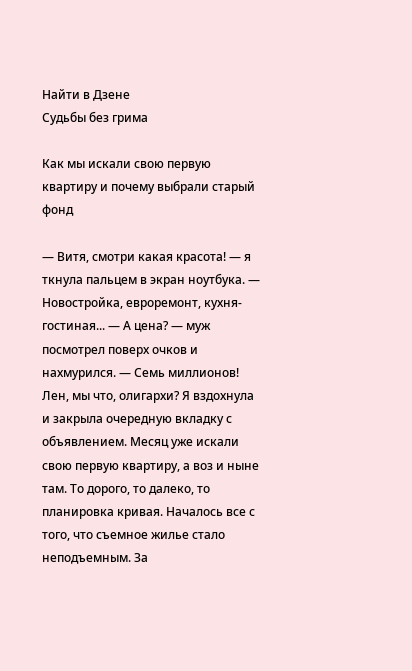Найти в Дзене
Судьбы без грима

Как мы искали свою первую квартиру и почему выбрали старый фонд

— Витя, смотри какая красота! — я ткнула пальцем в экран ноутбука. — Новостройка, евроремонт, кухня-гостиная... — А цена? — муж посмотрел поверх очков и нахмурился. — Семь миллионов! Лен, мы что, олигархи? Я вздохнула и закрыла очередную вкладку с объявлением. Месяц уже искали свою первую квартиру, а воз и ныне там. То дорого, то далеко, то планировка кривая. Началось все с того, что съемное жилье стало неподъемным. За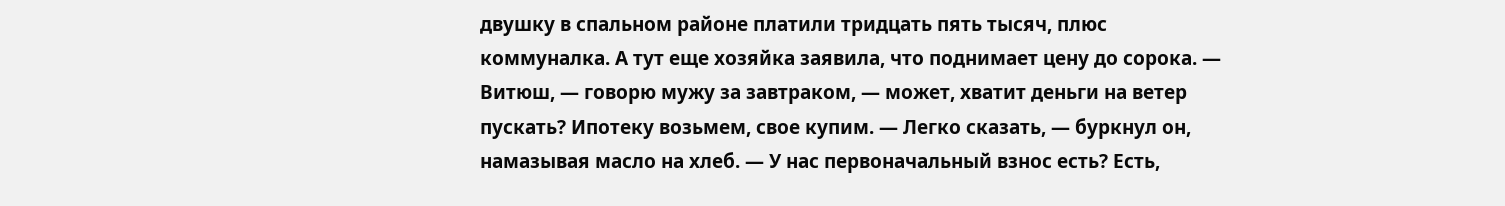двушку в спальном районе платили тридцать пять тысяч, плюс коммуналка. А тут еще хозяйка заявила, что поднимает цену до сорока. — Витюш, — говорю мужу за завтраком, — может, хватит деньги на ветер пускать? Ипотеку возьмем, свое купим. — Легко сказать, — буркнул он, намазывая масло на хлеб. — У нас первоначальный взнос есть? Есть,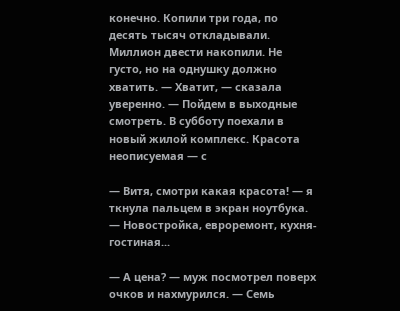конечно. Копили три года, по десять тысяч откладывали. Миллион двести накопили. Не густо, но на однушку должно хватить. — Хватит, — сказала уверенно. — Пойдем в выходные смотреть. В субботу поехали в новый жилой комплекс. Красота неописуемая — с

— Витя, смотри какая красота! — я ткнула пальцем в экран ноутбука. — Новостройка, евроремонт, кухня-гостиная...

— А цена? — муж посмотрел поверх очков и нахмурился. — Семь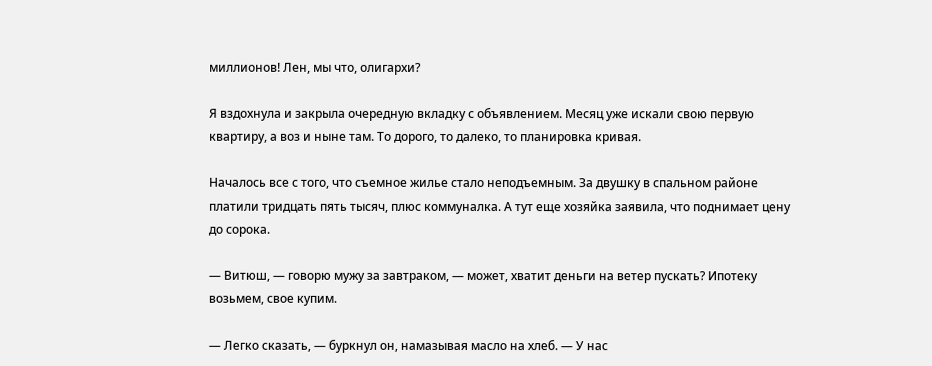миллионов! Лен, мы что, олигархи?

Я вздохнула и закрыла очередную вкладку с объявлением. Месяц уже искали свою первую квартиру, а воз и ныне там. То дорого, то далеко, то планировка кривая.

Началось все с того, что съемное жилье стало неподъемным. За двушку в спальном районе платили тридцать пять тысяч, плюс коммуналка. А тут еще хозяйка заявила, что поднимает цену до сорока.

— Витюш, — говорю мужу за завтраком, — может, хватит деньги на ветер пускать? Ипотеку возьмем, свое купим.

— Легко сказать, — буркнул он, намазывая масло на хлеб. — У нас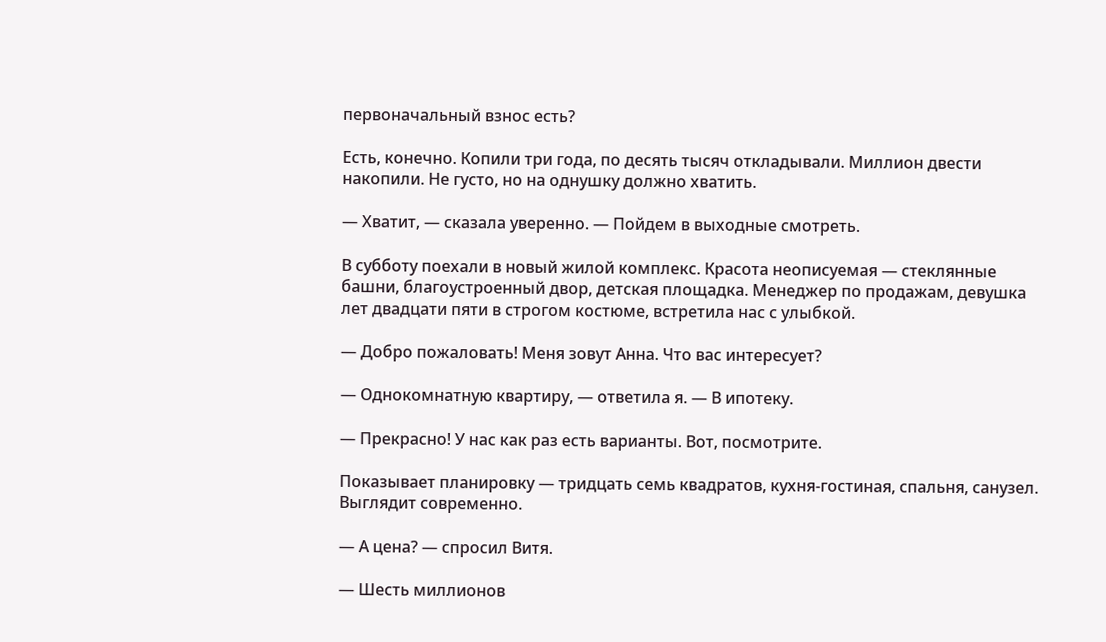первоначальный взнос есть?

Есть, конечно. Копили три года, по десять тысяч откладывали. Миллион двести накопили. Не густо, но на однушку должно хватить.

— Хватит, — сказала уверенно. — Пойдем в выходные смотреть.

В субботу поехали в новый жилой комплекс. Красота неописуемая — стеклянные башни, благоустроенный двор, детская площадка. Менеджер по продажам, девушка лет двадцати пяти в строгом костюме, встретила нас с улыбкой.

— Добро пожаловать! Меня зовут Анна. Что вас интересует?

— Однокомнатную квартиру, — ответила я. — В ипотеку.

— Прекрасно! У нас как раз есть варианты. Вот, посмотрите.

Показывает планировку — тридцать семь квадратов, кухня-гостиная, спальня, санузел. Выглядит современно.

— А цена? — спросил Витя.

— Шесть миллионов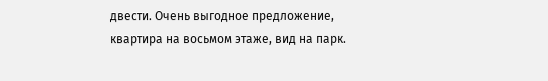двести. Очень выгодное предложение, квартира на восьмом этаже, вид на парк.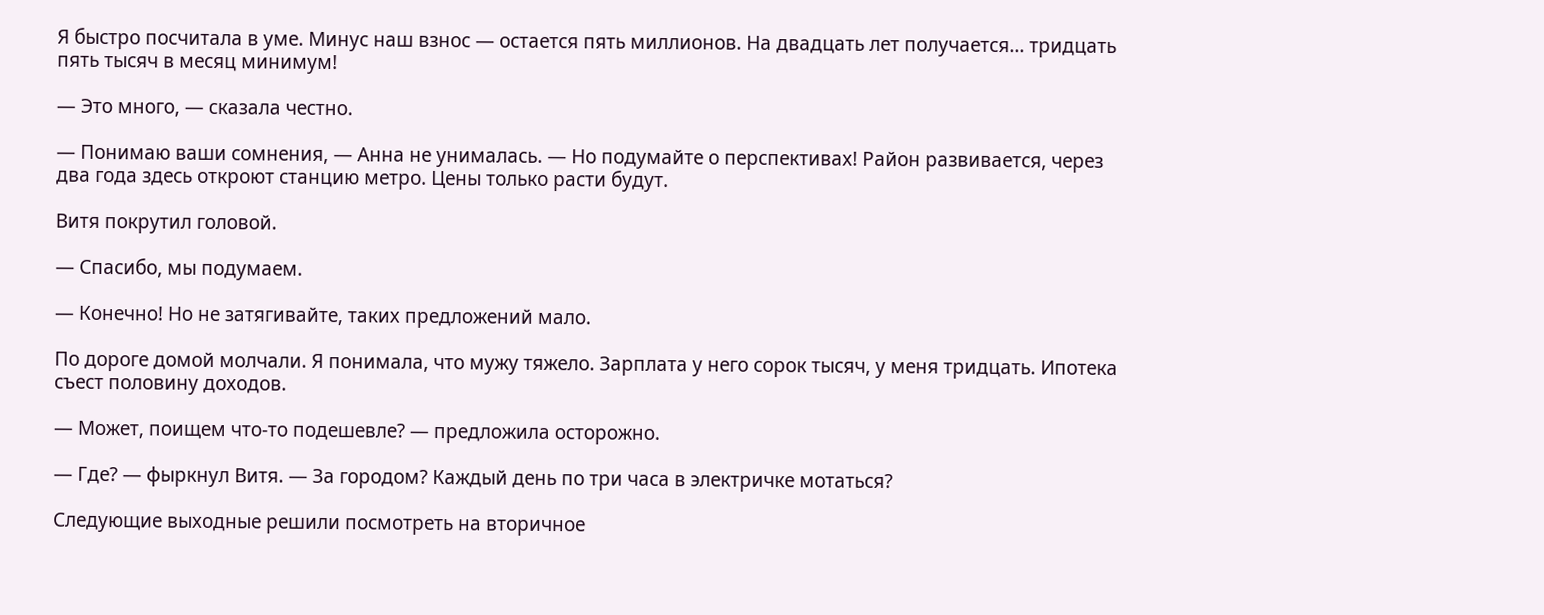Я быстро посчитала в уме. Минус наш взнос — остается пять миллионов. На двадцать лет получается... тридцать пять тысяч в месяц минимум!

— Это много, — сказала честно.

— Понимаю ваши сомнения, — Анна не унималась. — Но подумайте о перспективах! Район развивается, через два года здесь откроют станцию метро. Цены только расти будут.

Витя покрутил головой.

— Спасибо, мы подумаем.

— Конечно! Но не затягивайте, таких предложений мало.

По дороге домой молчали. Я понимала, что мужу тяжело. Зарплата у него сорок тысяч, у меня тридцать. Ипотека съест половину доходов.

— Может, поищем что-то подешевле? — предложила осторожно.

— Где? — фыркнул Витя. — За городом? Каждый день по три часа в электричке мотаться?

Следующие выходные решили посмотреть на вторичное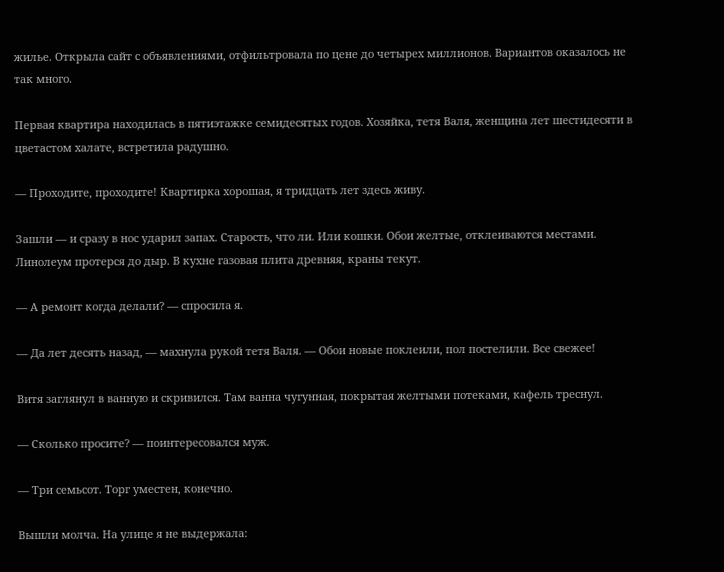жилье. Открыла сайт с объявлениями, отфильтровала по цене до четырех миллионов. Вариантов оказалось не так много.

Первая квартира находилась в пятиэтажке семидесятых годов. Хозяйка, тетя Валя, женщина лет шестидесяти в цветастом халате, встретила радушно.

— Проходите, проходите! Квартирка хорошая, я тридцать лет здесь живу.

Зашли — и сразу в нос ударил запах. Старость, что ли. Или кошки. Обои желтые, отклеиваются местами. Линолеум протерся до дыр. В кухне газовая плита древняя, краны текут.

— А ремонт когда делали? — спросила я.

— Да лет десять назад, — махнула рукой тетя Валя. — Обои новые поклеили, пол постелили. Все свежее!

Витя заглянул в ванную и скривился. Там ванна чугунная, покрытая желтыми потеками, кафель треснул.

— Сколько просите? — поинтересовался муж.

— Три семьсот. Торг уместен, конечно.

Вышли молча. На улице я не выдержала: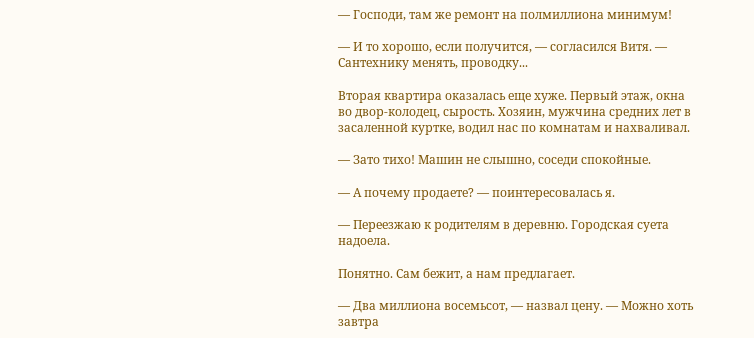— Господи, там же ремонт на полмиллиона минимум!

— И то хорошо, если получится, — согласился Витя. — Сантехнику менять, проводку...

Вторая квартира оказалась еще хуже. Первый этаж, окна во двор-колодец, сырость. Хозяин, мужчина средних лет в засаленной куртке, водил нас по комнатам и нахваливал.

— Зато тихо! Машин не слышно, соседи спокойные.

— А почему продаете? — поинтересовалась я.

— Переезжаю к родителям в деревню. Городская суета надоела.

Понятно. Сам бежит, а нам предлагает.

— Два миллиона восемьсот, — назвал цену. — Можно хоть завтра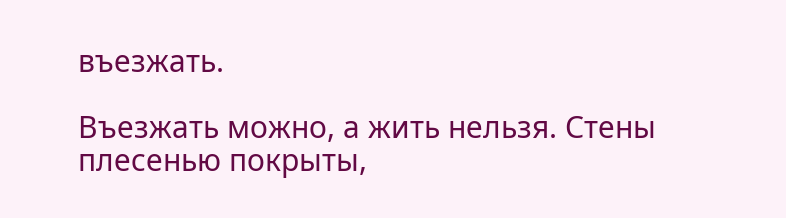въезжать.

Въезжать можно, а жить нельзя. Стены плесенью покрыты,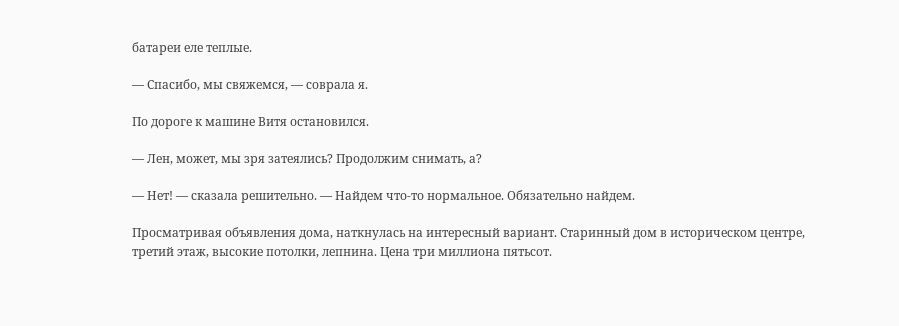батареи еле теплые.

— Спасибо, мы свяжемся, — соврала я.

По дороге к машине Витя остановился.

— Лен, может, мы зря затеялись? Продолжим снимать, а?

— Нет! — сказала решительно. — Найдем что-то нормальное. Обязательно найдем.

Просматривая объявления дома, наткнулась на интересный вариант. Старинный дом в историческом центре, третий этаж, высокие потолки, лепнина. Цена три миллиона пятьсот.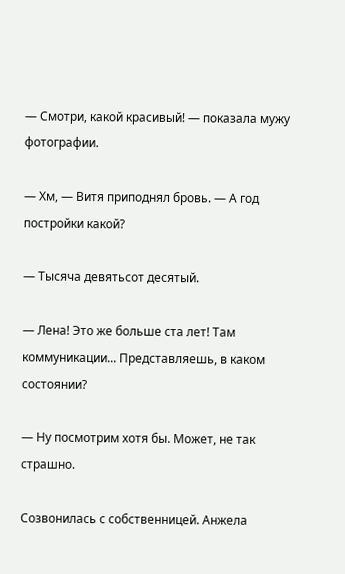— Смотри, какой красивый! — показала мужу фотографии.

— Хм, — Витя приподнял бровь. — А год постройки какой?

— Тысяча девятьсот десятый.

— Лена! Это же больше ста лет! Там коммуникации... Представляешь, в каком состоянии?

— Ну посмотрим хотя бы. Может, не так страшно.

Созвонилась с собственницей. Анжела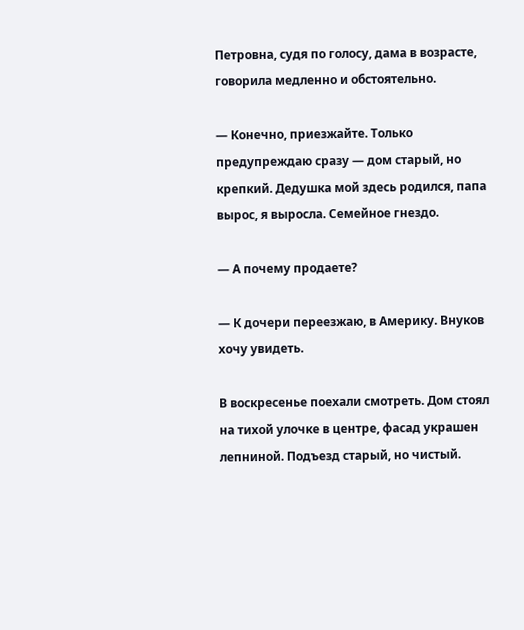Петровна, судя по голосу, дама в возрасте, говорила медленно и обстоятельно.

— Конечно, приезжайте. Только предупреждаю сразу — дом старый, но крепкий. Дедушка мой здесь родился, папа вырос, я выросла. Семейное гнездо.

— А почему продаете?

— К дочери переезжаю, в Америку. Внуков хочу увидеть.

В воскресенье поехали смотреть. Дом стоял на тихой улочке в центре, фасад украшен лепниной. Подъезд старый, но чистый.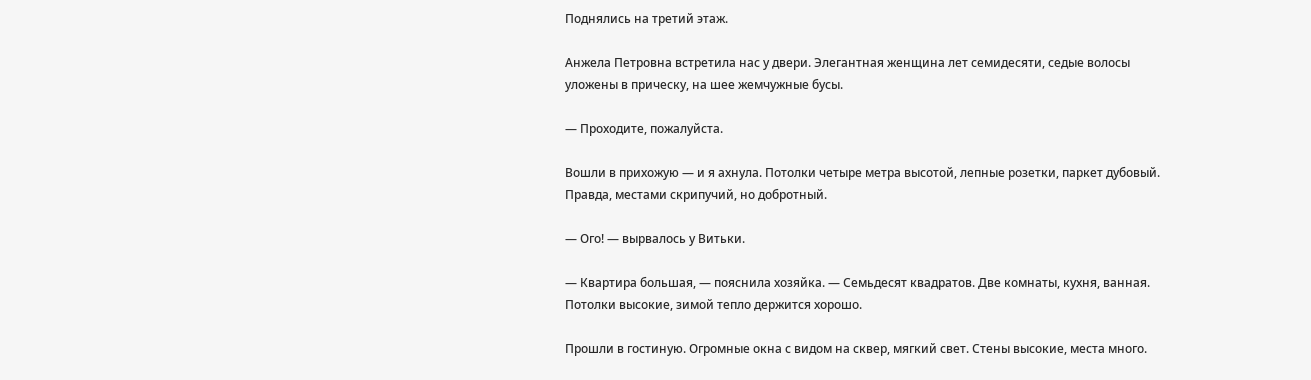Поднялись на третий этаж.

Анжела Петровна встретила нас у двери. Элегантная женщина лет семидесяти, седые волосы уложены в прическу, на шее жемчужные бусы.

— Проходите, пожалуйста.

Вошли в прихожую — и я ахнула. Потолки четыре метра высотой, лепные розетки, паркет дубовый. Правда, местами скрипучий, но добротный.

— Ого! — вырвалось у Витьки.

— Квартира большая, — пояснила хозяйка. — Семьдесят квадратов. Две комнаты, кухня, ванная. Потолки высокие, зимой тепло держится хорошо.

Прошли в гостиную. Огромные окна с видом на сквер, мягкий свет. Стены высокие, места много.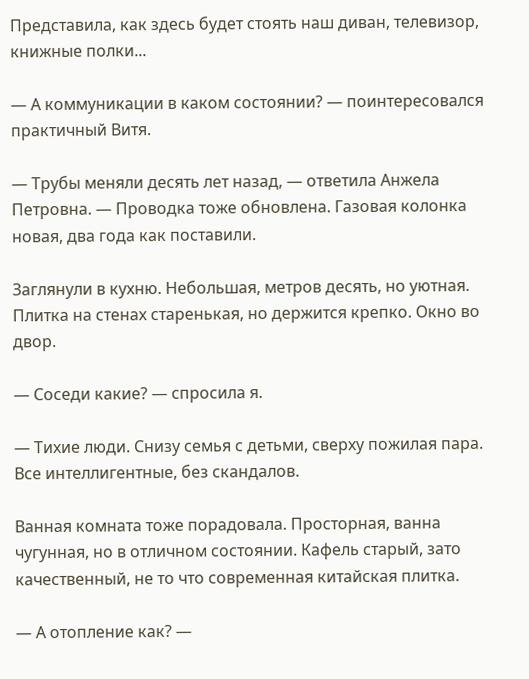Представила, как здесь будет стоять наш диван, телевизор, книжные полки...

— А коммуникации в каком состоянии? — поинтересовался практичный Витя.

— Трубы меняли десять лет назад, — ответила Анжела Петровна. — Проводка тоже обновлена. Газовая колонка новая, два года как поставили.

Заглянули в кухню. Небольшая, метров десять, но уютная. Плитка на стенах старенькая, но держится крепко. Окно во двор.

— Соседи какие? — спросила я.

— Тихие люди. Снизу семья с детьми, сверху пожилая пара. Все интеллигентные, без скандалов.

Ванная комната тоже порадовала. Просторная, ванна чугунная, но в отличном состоянии. Кафель старый, зато качественный, не то что современная китайская плитка.

— А отопление как? —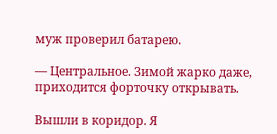муж проверил батарею.

— Центральное. Зимой жарко даже, приходится форточку открывать.

Вышли в коридор. Я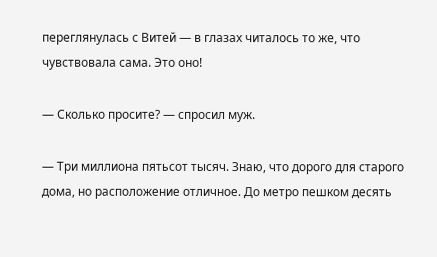переглянулась с Витей — в глазах читалось то же, что чувствовала сама. Это оно!

— Сколько просите? — спросил муж.

— Три миллиона пятьсот тысяч. Знаю, что дорого для старого дома, но расположение отличное. До метро пешком десять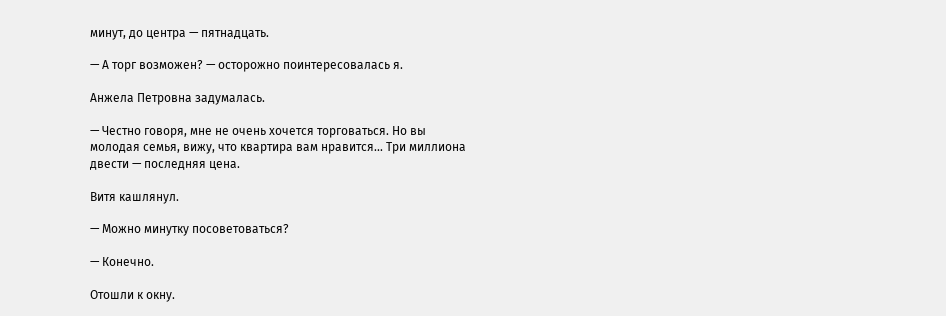минут, до центра — пятнадцать.

— А торг возможен? — осторожно поинтересовалась я.

Анжела Петровна задумалась.

— Честно говоря, мне не очень хочется торговаться. Но вы молодая семья, вижу, что квартира вам нравится... Три миллиона двести — последняя цена.

Витя кашлянул.

— Можно минутку посоветоваться?

— Конечно.

Отошли к окну.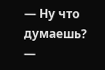— Ну что думаешь? —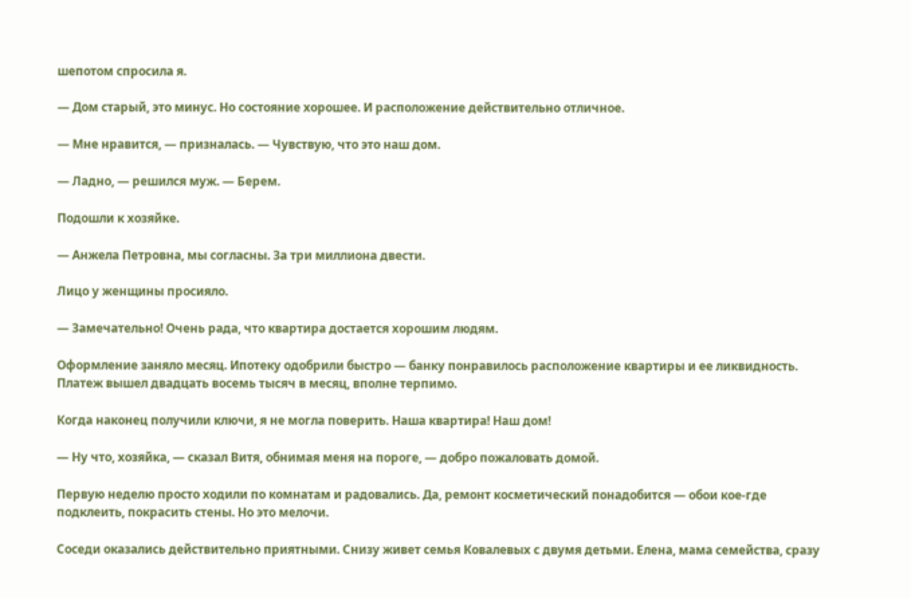шепотом спросила я.

— Дом старый, это минус. Но состояние хорошее. И расположение действительно отличное.

— Мне нравится, — призналась. — Чувствую, что это наш дом.

— Ладно, — решился муж. — Берем.

Подошли к хозяйке.

— Анжела Петровна, мы согласны. За три миллиона двести.

Лицо у женщины просияло.

— Замечательно! Очень рада, что квартира достается хорошим людям.

Оформление заняло месяц. Ипотеку одобрили быстро — банку понравилось расположение квартиры и ее ликвидность. Платеж вышел двадцать восемь тысяч в месяц, вполне терпимо.

Когда наконец получили ключи, я не могла поверить. Наша квартира! Наш дом!

— Ну что, хозяйка, — сказал Витя, обнимая меня на пороге, — добро пожаловать домой.

Первую неделю просто ходили по комнатам и радовались. Да, ремонт косметический понадобится — обои кое-где подклеить, покрасить стены. Но это мелочи.

Соседи оказались действительно приятными. Снизу живет семья Ковалевых с двумя детьми. Елена, мама семейства, сразу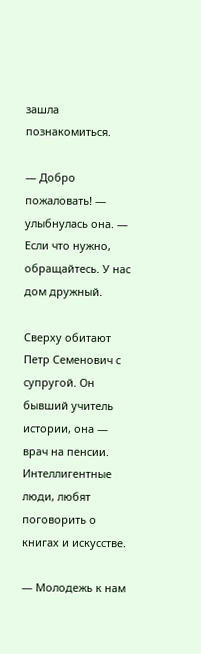зашла познакомиться.

— Добро пожаловать! — улыбнулась она. — Если что нужно, обращайтесь. У нас дом дружный.

Сверху обитают Петр Семенович с супругой. Он бывший учитель истории, она — врач на пенсии. Интеллигентные люди, любят поговорить о книгах и искусстве.

— Молодежь к нам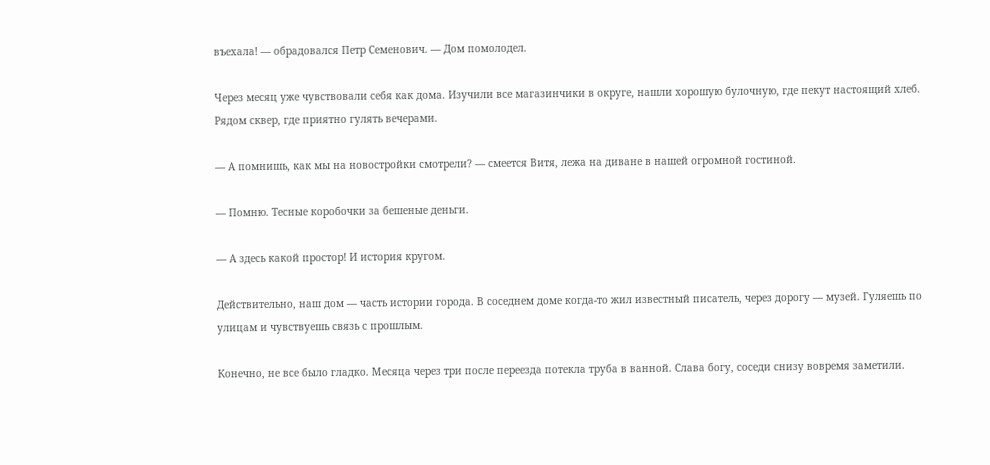въехала! — обрадовался Петр Семенович. — Дом помолодел.

Через месяц уже чувствовали себя как дома. Изучили все магазинчики в округе, нашли хорошую булочную, где пекут настоящий хлеб. Рядом сквер, где приятно гулять вечерами.

— А помнишь, как мы на новостройки смотрели? — смеется Витя, лежа на диване в нашей огромной гостиной.

— Помню. Тесные коробочки за бешеные деньги.

— А здесь какой простор! И история кругом.

Действительно, наш дом — часть истории города. В соседнем доме когда-то жил известный писатель, через дорогу — музей. Гуляешь по улицам и чувствуешь связь с прошлым.

Конечно, не все было гладко. Месяца через три после переезда потекла труба в ванной. Слава богу, соседи снизу вовремя заметили.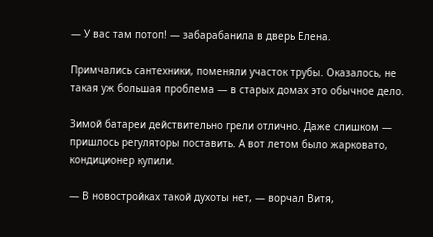— У вас там потоп! — забарабанила в дверь Елена.

Примчались сантехники, поменяли участок трубы. Оказалось, не такая уж большая проблема — в старых домах это обычное дело.

Зимой батареи действительно грели отлично. Даже слишком — пришлось регуляторы поставить. А вот летом было жарковато, кондиционер купили.

— В новостройках такой духоты нет, — ворчал Витя,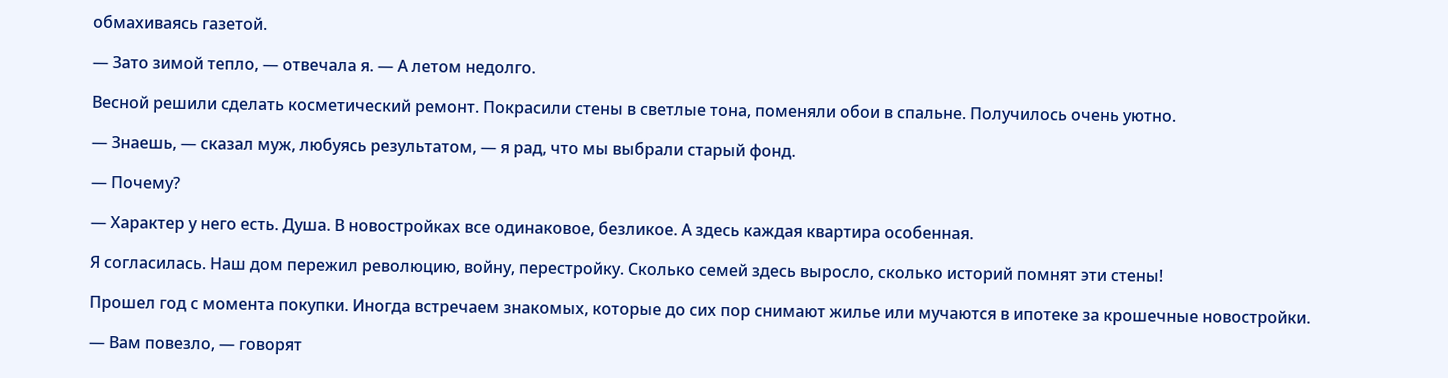обмахиваясь газетой.

— Зато зимой тепло, — отвечала я. — А летом недолго.

Весной решили сделать косметический ремонт. Покрасили стены в светлые тона, поменяли обои в спальне. Получилось очень уютно.

— Знаешь, — сказал муж, любуясь результатом, — я рад, что мы выбрали старый фонд.

— Почему?

— Характер у него есть. Душа. В новостройках все одинаковое, безликое. А здесь каждая квартира особенная.

Я согласилась. Наш дом пережил революцию, войну, перестройку. Сколько семей здесь выросло, сколько историй помнят эти стены!

Прошел год с момента покупки. Иногда встречаем знакомых, которые до сих пор снимают жилье или мучаются в ипотеке за крошечные новостройки.

— Вам повезло, — говорят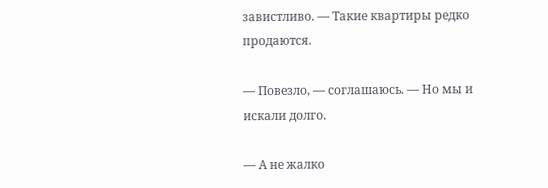завистливо. — Такие квартиры редко продаются.

— Повезло, — соглашаюсь. — Но мы и искали долго.

— А не жалко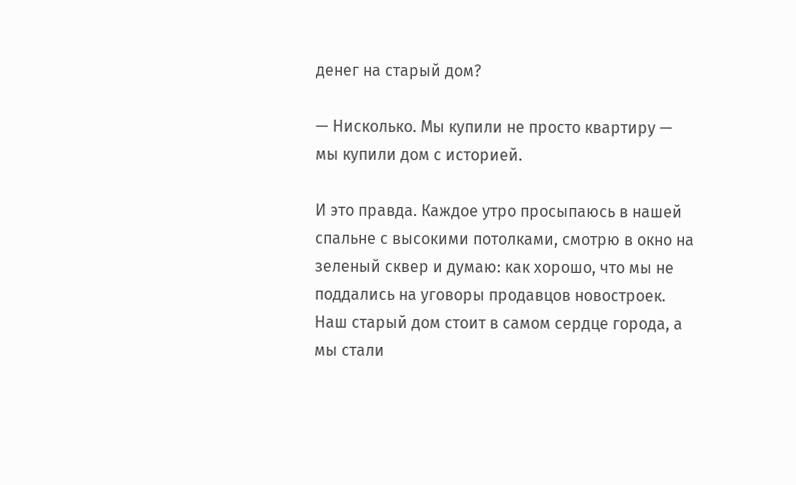денег на старый дом?

— Нисколько. Мы купили не просто квартиру — мы купили дом с историей.

И это правда. Каждое утро просыпаюсь в нашей спальне с высокими потолками, смотрю в окно на зеленый сквер и думаю: как хорошо, что мы не поддались на уговоры продавцов новостроек. Наш старый дом стоит в самом сердце города, а мы стали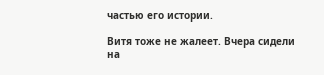частью его истории.

Витя тоже не жалеет. Вчера сидели на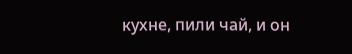кухне, пили чай, и он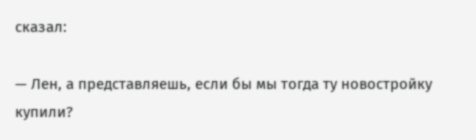сказал:

— Лен, а представляешь, если бы мы тогда ту новостройку купили?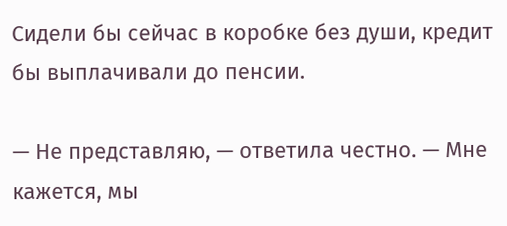Сидели бы сейчас в коробке без души, кредит бы выплачивали до пенсии.

— Не представляю, — ответила честно. — Мне кажется, мы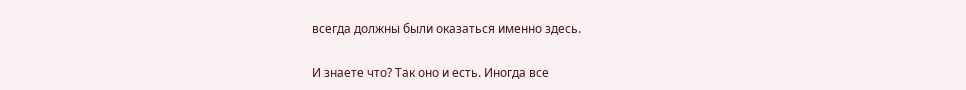всегда должны были оказаться именно здесь.

И знаете что? Так оно и есть. Иногда все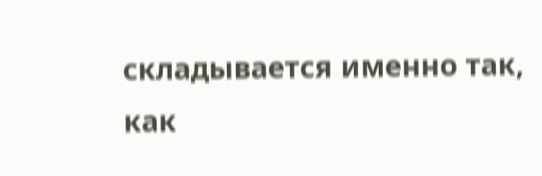складывается именно так, как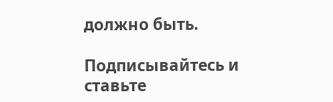должно быть.

Подписывайтесь и ставьте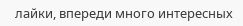лайки, впереди много интересных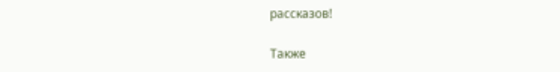рассказов!

Также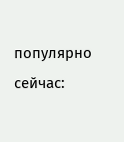популярно сейчас: